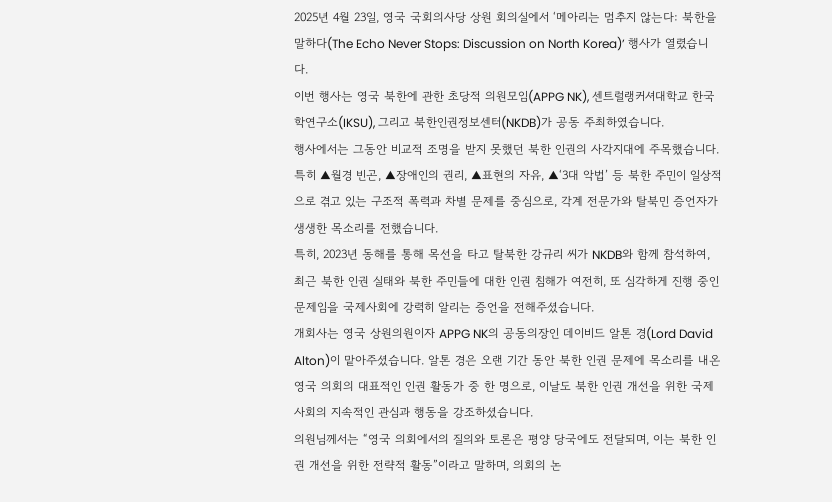2025년 4월 23일, 영국 국회의사당 상원 회의실에서 ‘메아리는 멈추지 않는다: 북한을 말하다(The Echo Never Stops: Discussion on North Korea)’ 행사가 열렸습니다.
이번 행사는 영국 북한에 관한 초당적 의원모임(APPG NK), 센트럴랭커셔대학교 한국학연구소(IKSU), 그리고 북한인권정보센터(NKDB)가 공동 주최하였습니다.
행사에서는 그동안 비교적 조명을 받지 못했던 북한 인권의 사각지대에 주목했습니다. 특히 ▲월경 빈곤, ▲장애인의 권리, ▲표현의 자유, ▲‘3대 악법’ 등 북한 주민이 일상적으로 겪고 있는 구조적 폭력과 차별 문제를 중심으로, 각계 전문가와 탈북민 증언자가 생생한 목소리를 전했습니다.
특히, 2023년 동해를 통해 목선을 타고 탈북한 강규리 씨가 NKDB와 함께 참석하여, 최근 북한 인권 실태와 북한 주민들에 대한 인권 침해가 여전히, 또 심각하게 진행 중인 문제임을 국제사회에 강력히 알리는 증언을 전해주셨습니다.
개회사는 영국 상원의원이자 APPG NK의 공동의장인 데이비드 알톤 경(Lord David Alton)이 맡아주셨습니다. 알톤 경은 오랜 기간 동안 북한 인권 문제에 목소리를 내온 영국 의회의 대표적인 인권 활동가 중 한 명으로, 이날도 북한 인권 개선을 위한 국제사회의 지속적인 관심과 행동을 강조하셨습니다.
의원님께서는 “영국 의회에서의 질의와 토론은 평양 당국에도 전달되며, 이는 북한 인권 개선을 위한 전략적 활동”이라고 말하며, 의회의 논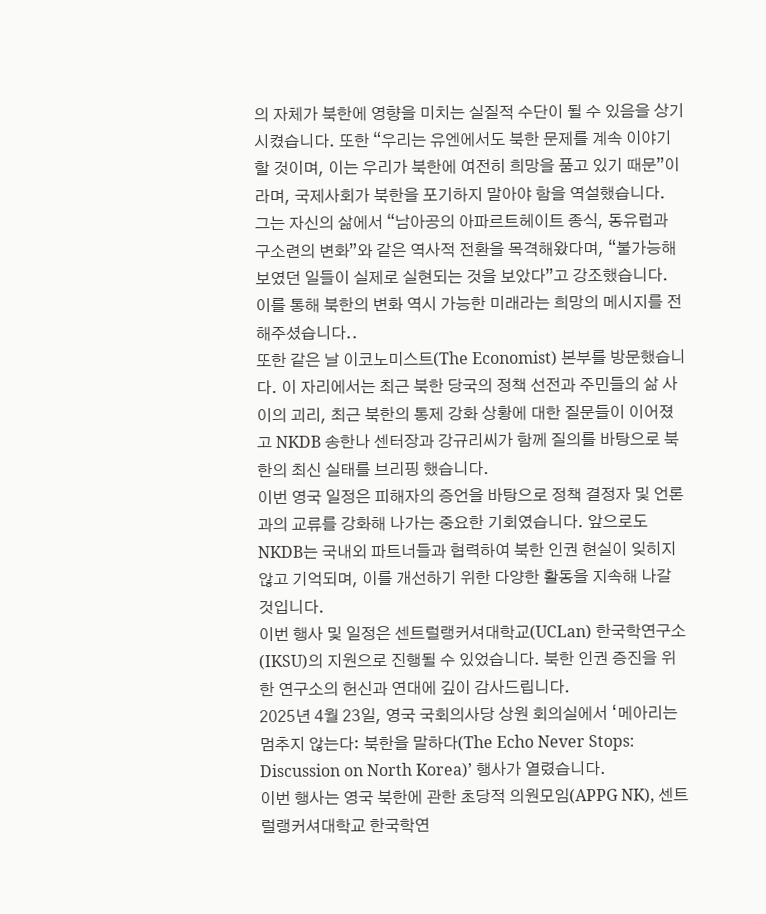의 자체가 북한에 영향을 미치는 실질적 수단이 될 수 있음을 상기시켰습니다. 또한 “우리는 유엔에서도 북한 문제를 계속 이야기할 것이며, 이는 우리가 북한에 여전히 희망을 품고 있기 때문”이라며, 국제사회가 북한을 포기하지 말아야 함을 역설했습니다.
그는 자신의 삶에서 “남아공의 아파르트헤이트 종식, 동유럽과 구소련의 변화”와 같은 역사적 전환을 목격해왔다며, “불가능해 보였던 일들이 실제로 실현되는 것을 보았다”고 강조했습니다. 이를 통해 북한의 변화 역시 가능한 미래라는 희망의 메시지를 전해주셨습니다..
또한 같은 날 이코노미스트(The Economist) 본부를 방문했습니다. 이 자리에서는 최근 북한 당국의 정책 선전과 주민들의 삶 사이의 괴리, 최근 북한의 통제 강화 상황에 대한 질문들이 이어졌고 NKDB 송한나 센터장과 강규리씨가 함께 질의를 바탕으로 북한의 최신 실태를 브리핑 했습니다.
이번 영국 일정은 피해자의 증언을 바탕으로 정책 결정자 및 언론과의 교류를 강화해 나가는 중요한 기회였습니다. 앞으로도 NKDB는 국내외 파트너들과 협력하여 북한 인권 현실이 잊히지 않고 기억되며, 이를 개선하기 위한 다양한 활동을 지속해 나갈 것입니다.
이번 행사 및 일정은 센트럴랭커셔대학교(UCLan) 한국학연구소(IKSU)의 지원으로 진행될 수 있었습니다. 북한 인권 증진을 위한 연구소의 헌신과 연대에 깊이 감사드립니다.
2025년 4월 23일, 영국 국회의사당 상원 회의실에서 ‘메아리는 멈추지 않는다: 북한을 말하다(The Echo Never Stops: Discussion on North Korea)’ 행사가 열렸습니다.
이번 행사는 영국 북한에 관한 초당적 의원모임(APPG NK), 센트럴랭커셔대학교 한국학연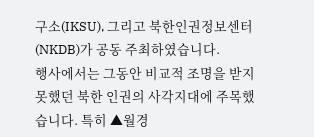구소(IKSU), 그리고 북한인권정보센터(NKDB)가 공동 주최하였습니다.
행사에서는 그동안 비교적 조명을 받지 못했던 북한 인권의 사각지대에 주목했습니다. 특히 ▲월경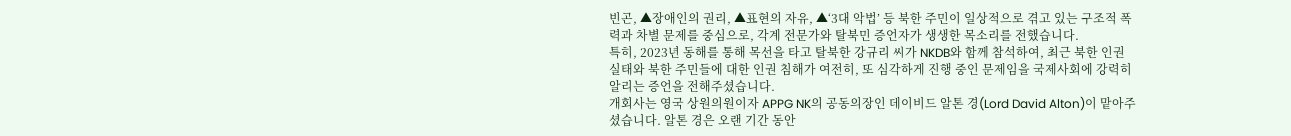빈곤, ▲장애인의 권리, ▲표현의 자유, ▲‘3대 악법’ 등 북한 주민이 일상적으로 겪고 있는 구조적 폭력과 차별 문제를 중심으로, 각계 전문가와 탈북민 증언자가 생생한 목소리를 전했습니다.
특히, 2023년 동해를 통해 목선을 타고 탈북한 강규리 씨가 NKDB와 함께 참석하여, 최근 북한 인권 실태와 북한 주민들에 대한 인권 침해가 여전히, 또 심각하게 진행 중인 문제임을 국제사회에 강력히 알리는 증언을 전해주셨습니다.
개회사는 영국 상원의원이자 APPG NK의 공동의장인 데이비드 알톤 경(Lord David Alton)이 맡아주셨습니다. 알톤 경은 오랜 기간 동안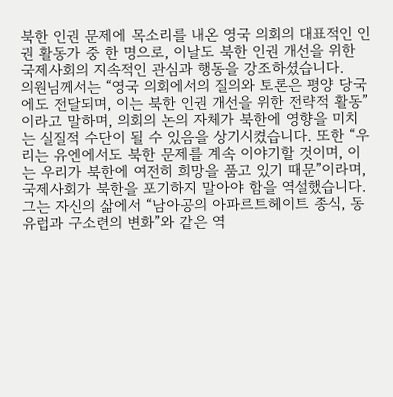북한 인권 문제에 목소리를 내온 영국 의회의 대표적인 인권 활동가 중 한 명으로, 이날도 북한 인권 개선을 위한 국제사회의 지속적인 관심과 행동을 강조하셨습니다.
의원님께서는 “영국 의회에서의 질의와 토론은 평양 당국에도 전달되며, 이는 북한 인권 개선을 위한 전략적 활동”이라고 말하며, 의회의 논의 자체가 북한에 영향을 미치는 실질적 수단이 될 수 있음을 상기시켰습니다. 또한 “우리는 유엔에서도 북한 문제를 계속 이야기할 것이며, 이는 우리가 북한에 여전히 희망을 품고 있기 때문”이라며, 국제사회가 북한을 포기하지 말아야 함을 역설했습니다.
그는 자신의 삶에서 “남아공의 아파르트헤이트 종식, 동유럽과 구소련의 변화”와 같은 역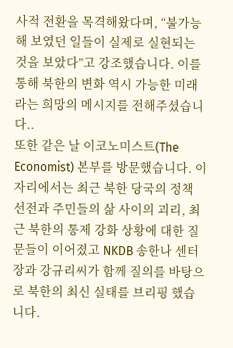사적 전환을 목격해왔다며, “불가능해 보였던 일들이 실제로 실현되는 것을 보았다”고 강조했습니다. 이를 통해 북한의 변화 역시 가능한 미래라는 희망의 메시지를 전해주셨습니다..
또한 같은 날 이코노미스트(The Economist) 본부를 방문했습니다. 이 자리에서는 최근 북한 당국의 정책 선전과 주민들의 삶 사이의 괴리, 최근 북한의 통제 강화 상황에 대한 질문들이 이어졌고 NKDB 송한나 센터장과 강규리씨가 함께 질의를 바탕으로 북한의 최신 실태를 브리핑 했습니다.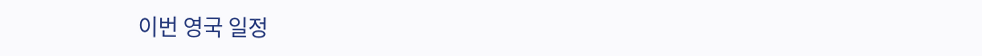이번 영국 일정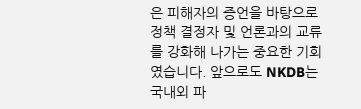은 피해자의 증언을 바탕으로 정책 결정자 및 언론과의 교류를 강화해 나가는 중요한 기회였습니다. 앞으로도 NKDB는 국내외 파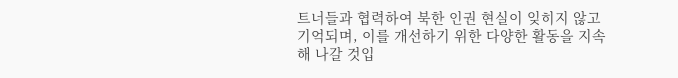트너들과 협력하여 북한 인권 현실이 잊히지 않고 기억되며, 이를 개선하기 위한 다양한 활동을 지속해 나갈 것입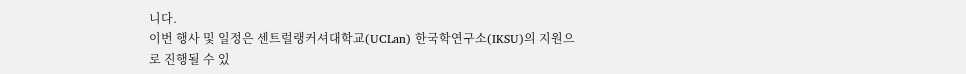니다.
이번 행사 및 일정은 센트럴랭커셔대학교(UCLan) 한국학연구소(IKSU)의 지원으로 진행될 수 있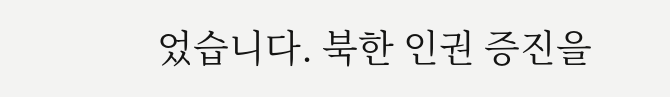었습니다. 북한 인권 증진을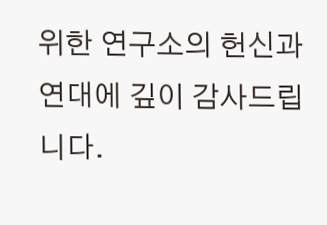위한 연구소의 헌신과 연대에 깊이 감사드립니다.